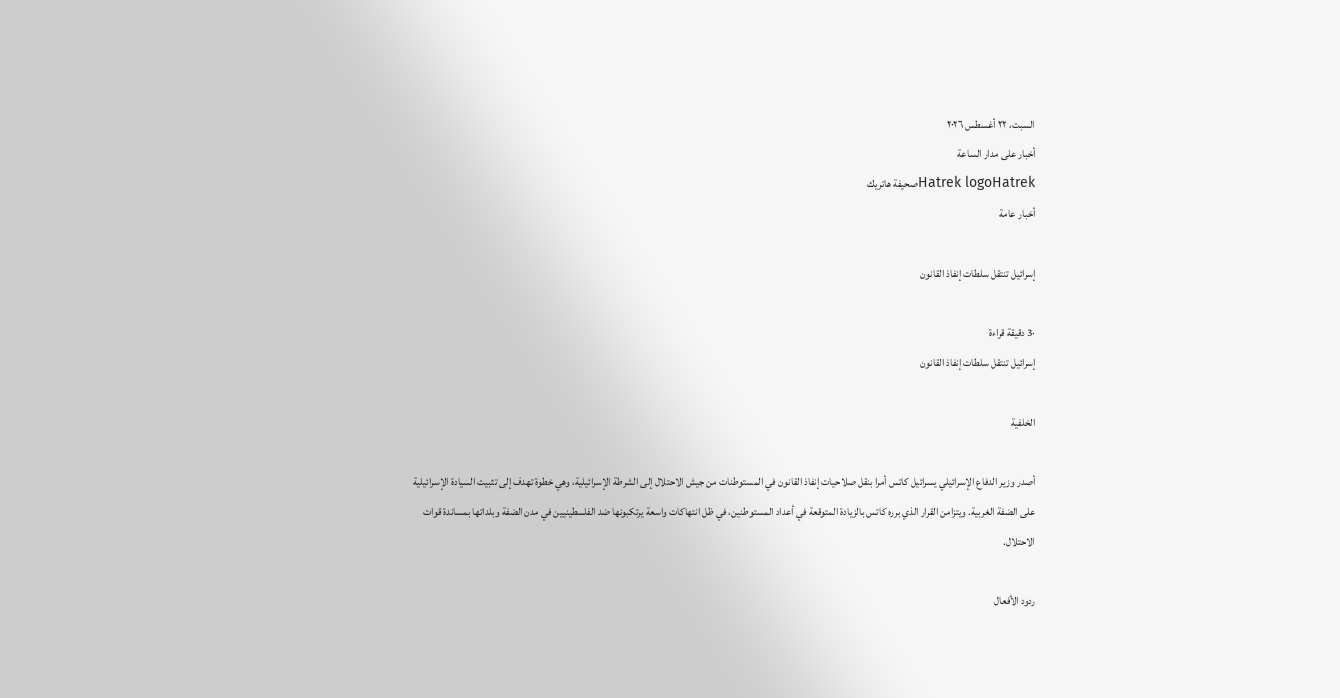السبت، ٢٢ أغسطس ٢٠٢٦
أخبار على مدار الساعة
Hatrek logoHatrekصحيفة هاتريك
أخبار عامة

إسرائيل تنتقل سلطات إنفاذ القانون

·3 دقيقة قراءة
إسرائيل تنتقل سلطات إنفاذ القانون

الخلفية

أصدر وزير الدفاع الإسرائيلي يسرائيل كاتس أمرا بنقل صلاحيات إنفاذ القانون في المستوطنات من جيش الاحتلال إلى الشرطة الإسرائيلية، وهي خطوة تهدف إلى تثبيت السيادة الإسرائيلية على الضفة الغربية. ويتزامن القرار الذي برره كاتس بالزيادة المتوقعة في أعداد المستوطنين، في ظل انتهاكات واسعة يرتكبونها ضد الفلسطينيين في مدن الضفة وبلداتها بمساندة قوات الاحتلال.

ردود الأفعال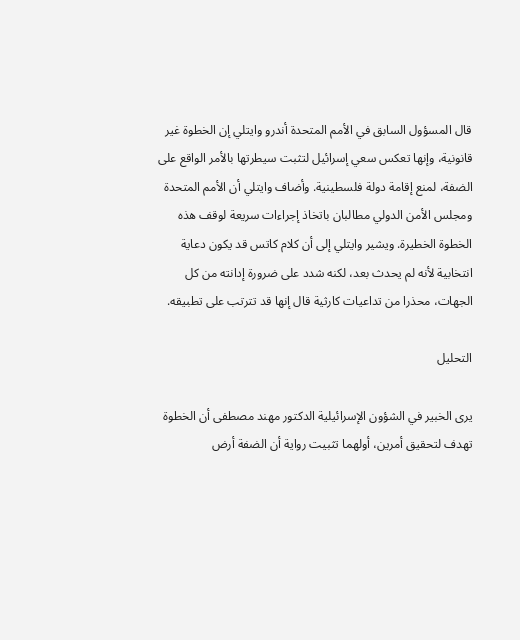قال المسؤول السابق في الأمم المتحدة أندرو وايتلي إن الخطوة غير قانونية، وإنها تعكس سعي إسرائيل لتثبت سيطرتها بالأمر الواقع على الضفة، لمنع إقامة دولة فلسطينية. وأضاف وايتلي أن الأمم المتحدة ومجلس الأمن الدولي مطالبان باتخاذ إجراءات سريعة لوقف هذه الخطوة الخطيرة. ويشير وايتلي إلى أن كلام كاتس قد يكون دعاية انتخابية لأنه لم يحدث بعد، لكنه شدد على ضرورة إدانته من كل الجهات، محذرا من تداعيات كارثية قال إنها قد تترتب على تطبيقه.

التحليل

يرى الخبير في الشؤون الإسرائيلية الدكتور مهند مصطفى أن الخطوة تهدف لتحقيق أمرين، أولهما تثبيت رواية أن الضفة أرض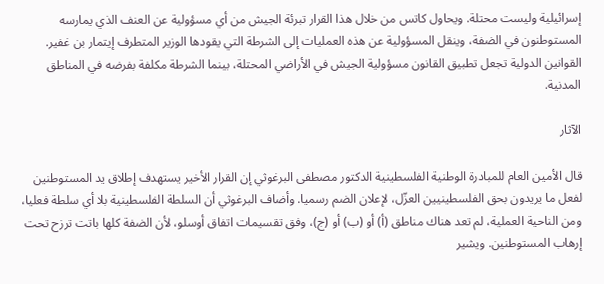إسرائيلية وليست محتلة. ويحاول كاتس من خلال هذا القرار تبرئة الجيش من أي مسؤولية عن العنف الذي يمارسه المستوطنون في الضفة، وينقل المسؤولية عن هذه العمليات إلى الشرطة التي يقودها الوزير المتطرف إيتمار بن غفير. القوانين الدولية تجعل تطبيق القانون مسؤولية الجيش في الأراضي المحتلة، بينما الشرطة مكلفة بفرضه في المناطق المدنية.

الآثار

قال الأمين العام للمبادرة الوطنية الفلسطينية الدكتور مصطفى البرغوثي إن القرار الأخير يستهدف إطلاق يد المستوطنين لفعل ما يريدون بحق الفلسطينيين العزّل، لإعلان الضم رسميا. وأضاف البرغوثي أن السلطة الفلسطينية بلا أي سلطة فعليا، ومن الناحية العملية، لم تعد هناك مناطق (أ) أو (ب) أو (ج)، وفق تقسيمات اتفاق أوسلو، لأن الضفة كلها باتت ترزح تحت إرهاب المستوطنين. ويشير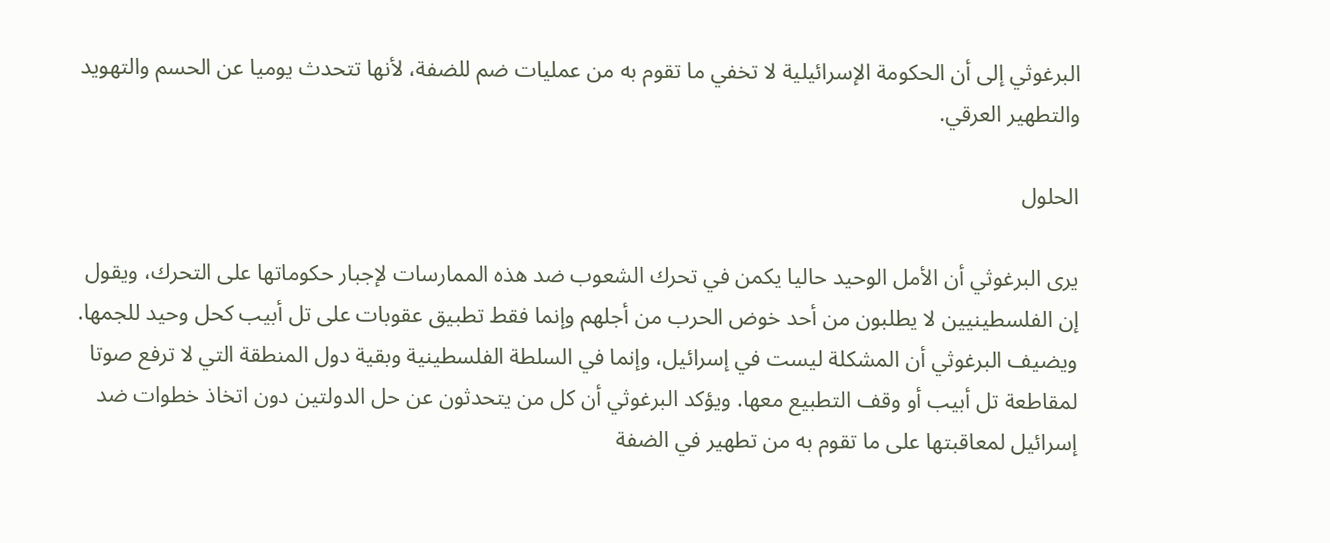البرغوثي إلى أن الحكومة الإسرائيلية لا تخفي ما تقوم به من عمليات ضم للضفة، لأنها تتحدث يوميا عن الحسم والتهويد والتطهير العرقي.

الحلول

يرى البرغوثي أن الأمل الوحيد حاليا يكمن في تحرك الشعوب ضد هذه الممارسات لإجبار حكوماتها على التحرك، ويقول إن الفلسطينيين لا يطلبون من أحد خوض الحرب من أجلهم وإنما فقط تطبيق عقوبات على تل أبيب كحل وحيد للجمها. ويضيف البرغوثي أن المشكلة ليست في إسرائيل، وإنما في السلطة الفلسطينية وبقية دول المنطقة التي لا ترفع صوتا لمقاطعة تل أبيب أو وقف التطبيع معها. ويؤكد البرغوثي أن كل من يتحدثون عن حل الدولتين دون اتخاذ خطوات ضد إسرائيل لمعاقبتها على ما تقوم به من تطهير في الضفة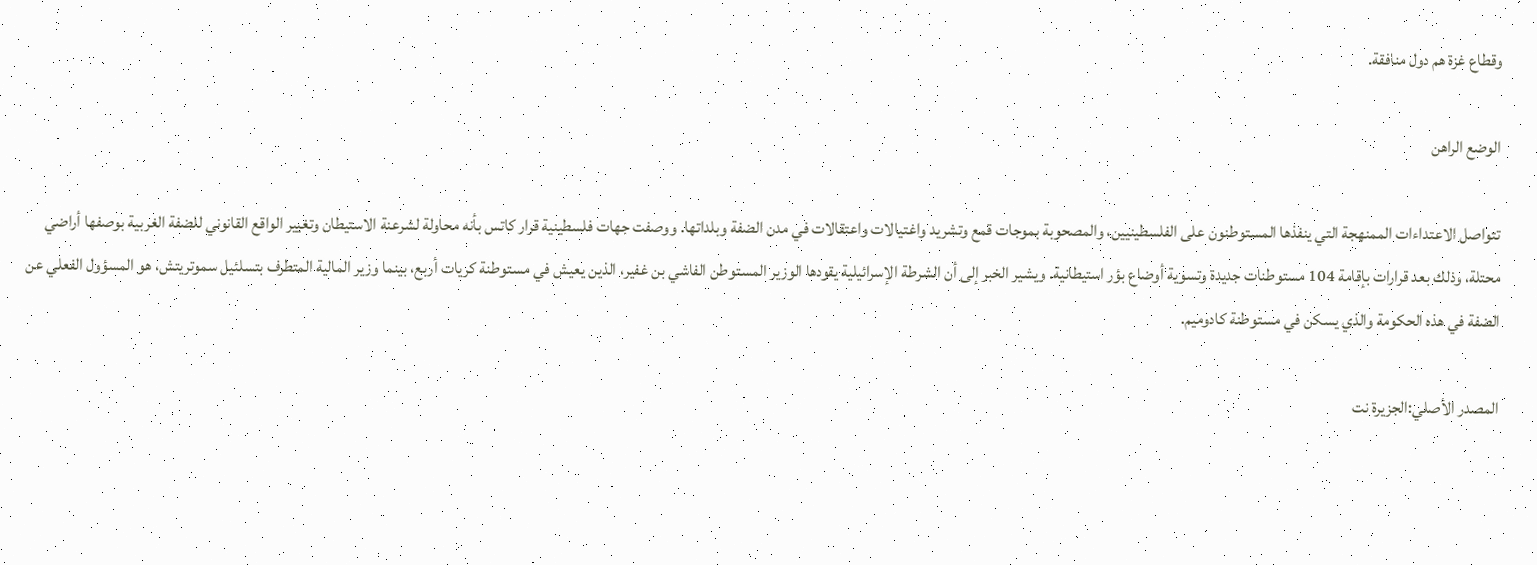وقطاع غزة هم دول منافقة.

الوضع الراهن

تتواصل الاعتداءات الممنهجة التي ينفذها المستوطنون على الفلسطينيين، والمصحوبة بموجات قمع وتشريد واغتيالات واعتقالات في مدن الضفة وبلداتها. ووصفت جهات فلسطينية قرار كاتس بأنه محاولة لشرعنة الاستيطان وتغيير الواقع القانوني للضفة الغربية بوصفها أراضي محتلة، وذلك بعد قرارات بإقامة 104 مستوطنات جديدة وتسوية أوضاع بؤر استيطانية. ويشير الخبر إلى أن الشرطة الإسرائيلية يقودها الوزير المستوطن الفاشي بن غفير، الذين يعيش في مستوطنة كريات أربع، بينما وزير المالية المتطرف بتسلئيل سموتريتش، هو المسؤول الفعلي عن الضفة في هذه الحكومة والذي يسكن في مستوطنة كادوميم.

المصدر الأصلي:الجزيرة نت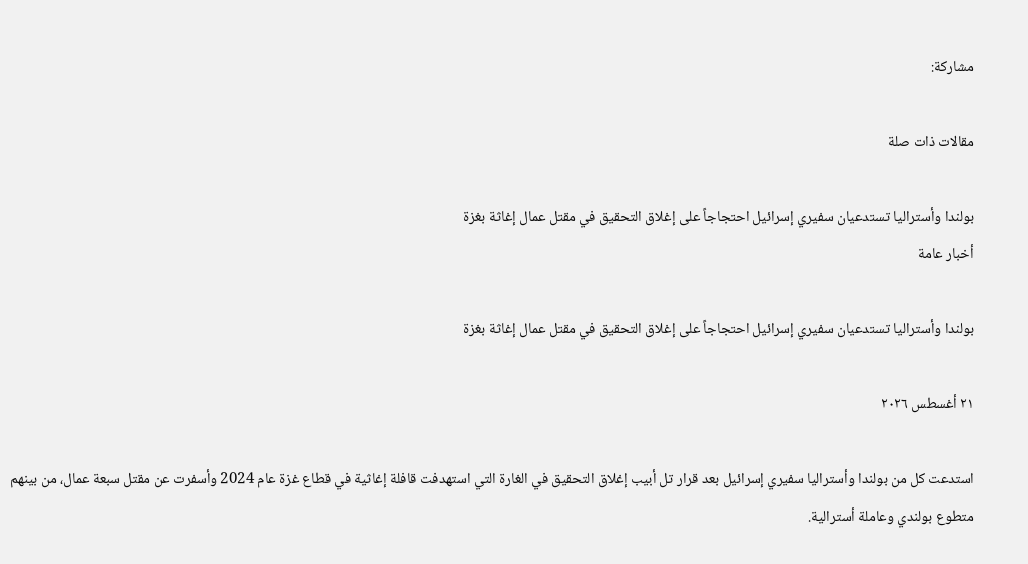مشاركة:

مقالات ذات صلة

بولندا وأستراليا تستدعيان سفيري إسرائيل احتجاجاً على إغلاق التحقيق في مقتل عمال إغاثة بغزة
أخبار عامة

بولندا وأستراليا تستدعيان سفيري إسرائيل احتجاجاً على إغلاق التحقيق في مقتل عمال إغاثة بغزة

٢١ أغسطس ٢٠٢٦

استدعت كل من بولندا وأستراليا سفيري إسرائيل بعد قرار تل أبيب إغلاق التحقيق في الغارة التي استهدفت قافلة إغاثية في قطاع غزة عام 2024 وأسفرت عن مقتل سبعة عمال، من بينهم متطوع بولندي وعاملة أسترالية.